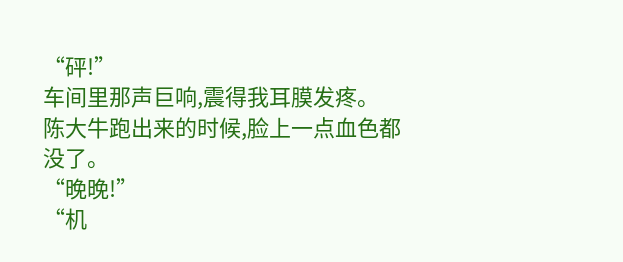“砰!”
车间里那声巨响,震得我耳膜发疼。
陈大牛跑出来的时候,脸上一点血色都没了。
“晚晚!”
“机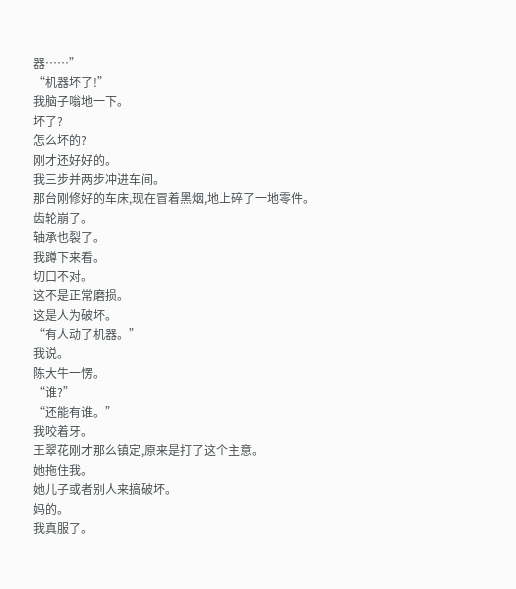器……”
“机器坏了!”
我脑子嗡地一下。
坏了?
怎么坏的?
刚才还好好的。
我三步并两步冲进车间。
那台刚修好的车床,现在冒着黑烟,地上碎了一地零件。
齿轮崩了。
轴承也裂了。
我蹲下来看。
切口不对。
这不是正常磨损。
这是人为破坏。
“有人动了机器。”
我说。
陈大牛一愣。
“谁?”
“还能有谁。”
我咬着牙。
王翠花刚才那么镇定,原来是打了这个主意。
她拖住我。
她儿子或者别人来搞破坏。
妈的。
我真服了。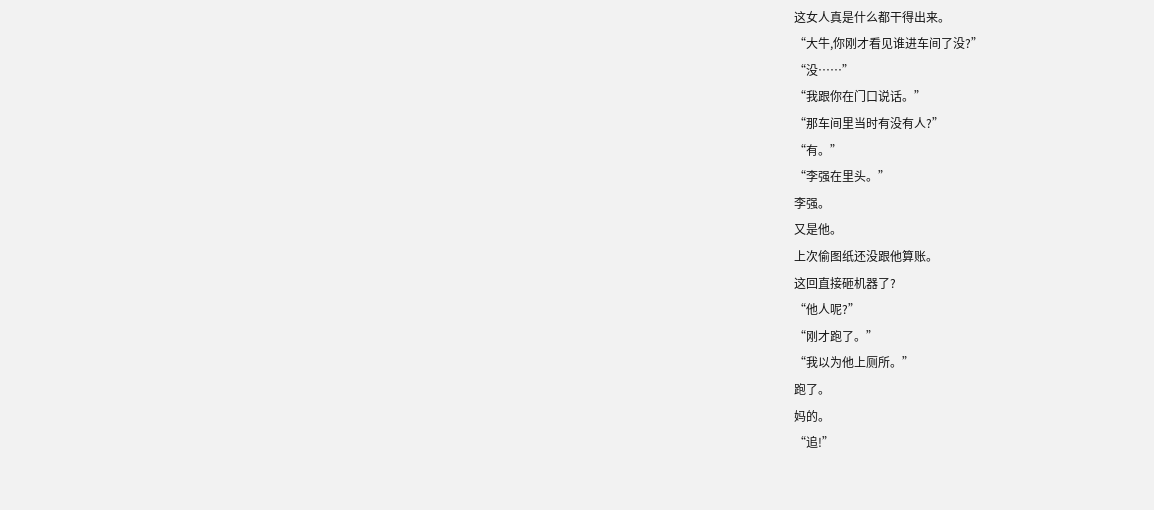这女人真是什么都干得出来。
“大牛,你刚才看见谁进车间了没?”
“没……”
“我跟你在门口说话。”
“那车间里当时有没有人?”
“有。”
“李强在里头。”
李强。
又是他。
上次偷图纸还没跟他算账。
这回直接砸机器了?
“他人呢?”
“刚才跑了。”
“我以为他上厕所。”
跑了。
妈的。
“追!”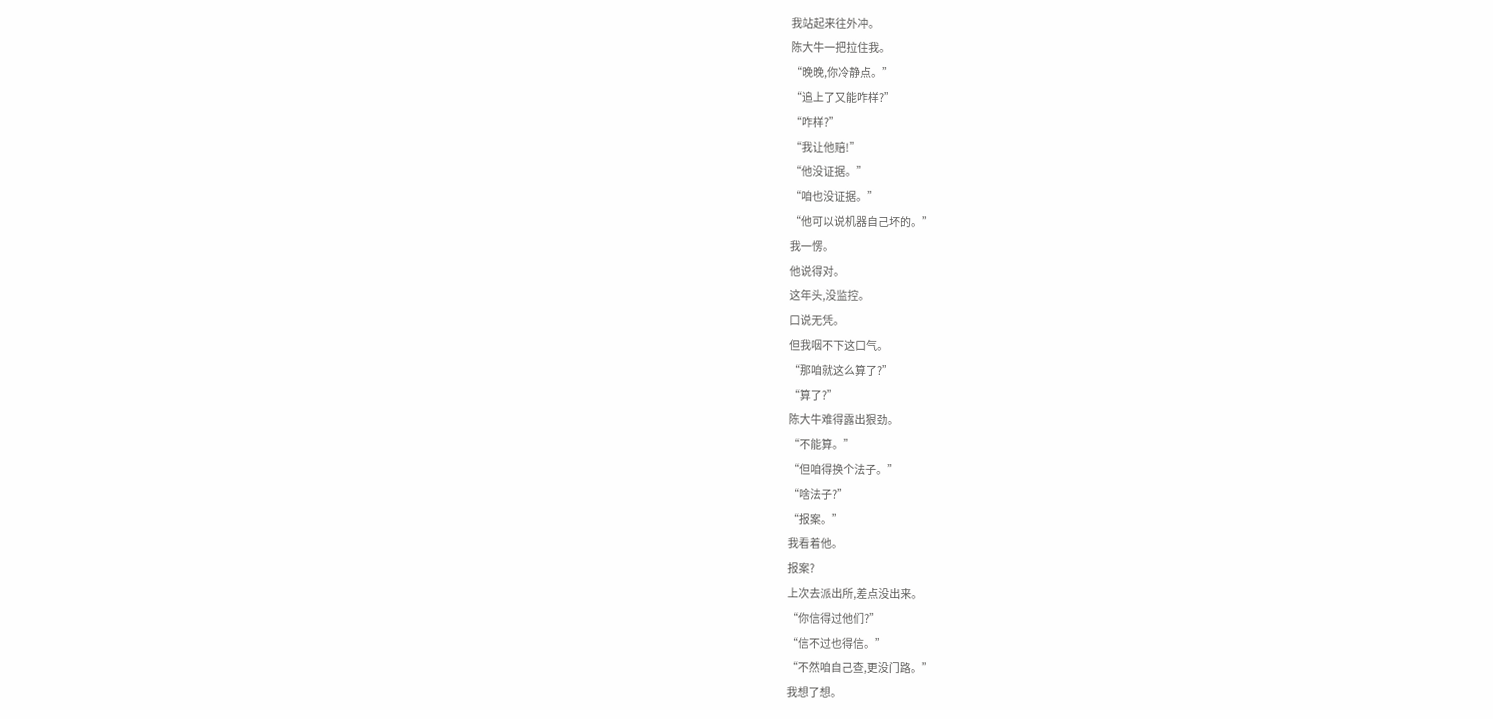我站起来往外冲。
陈大牛一把拉住我。
“晚晚,你冷静点。”
“追上了又能咋样?”
“咋样?”
“我让他赔!”
“他没证据。”
“咱也没证据。”
“他可以说机器自己坏的。”
我一愣。
他说得对。
这年头,没监控。
口说无凭。
但我咽不下这口气。
“那咱就这么算了?”
“算了?”
陈大牛难得露出狠劲。
“不能算。”
“但咱得换个法子。”
“啥法子?”
“报案。”
我看着他。
报案?
上次去派出所,差点没出来。
“你信得过他们?”
“信不过也得信。”
“不然咱自己查,更没门路。”
我想了想。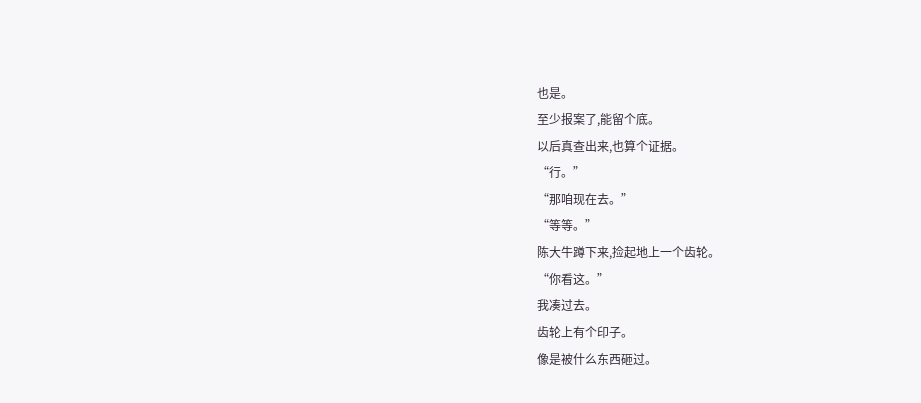也是。
至少报案了,能留个底。
以后真查出来,也算个证据。
“行。”
“那咱现在去。”
“等等。”
陈大牛蹲下来,捡起地上一个齿轮。
“你看这。”
我凑过去。
齿轮上有个印子。
像是被什么东西砸过。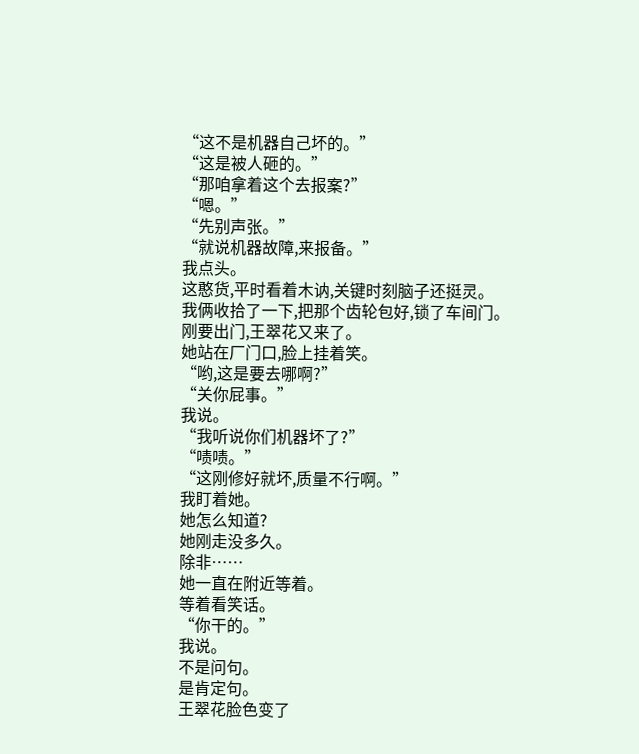“这不是机器自己坏的。”
“这是被人砸的。”
“那咱拿着这个去报案?”
“嗯。”
“先别声张。”
“就说机器故障,来报备。”
我点头。
这憨货,平时看着木讷,关键时刻脑子还挺灵。
我俩收拾了一下,把那个齿轮包好,锁了车间门。
刚要出门,王翠花又来了。
她站在厂门口,脸上挂着笑。
“哟,这是要去哪啊?”
“关你屁事。”
我说。
“我听说你们机器坏了?”
“啧啧。”
“这刚修好就坏,质量不行啊。”
我盯着她。
她怎么知道?
她刚走没多久。
除非……
她一直在附近等着。
等着看笑话。
“你干的。”
我说。
不是问句。
是肯定句。
王翠花脸色变了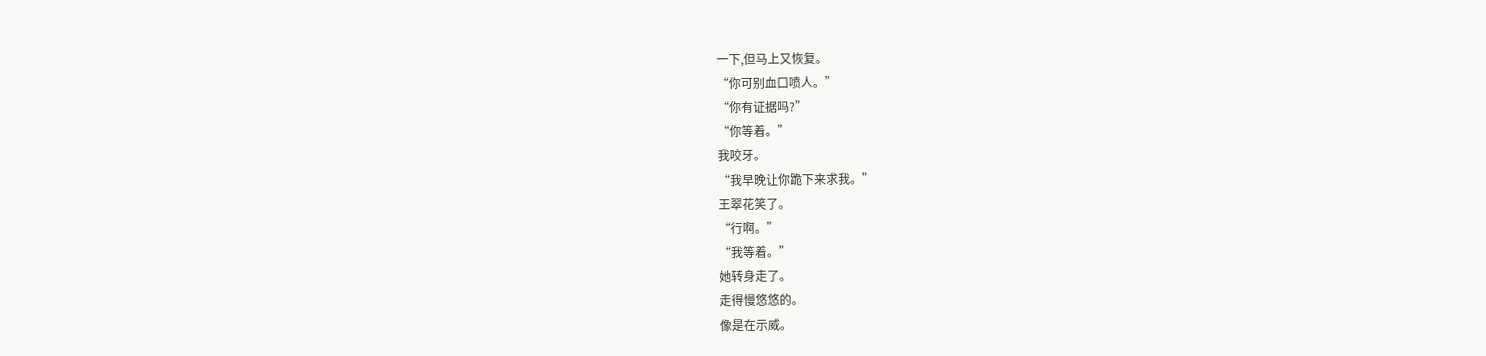一下,但马上又恢复。
“你可别血口喷人。”
“你有证据吗?”
“你等着。”
我咬牙。
“我早晚让你跪下来求我。”
王翠花笑了。
“行啊。”
“我等着。”
她转身走了。
走得慢悠悠的。
像是在示威。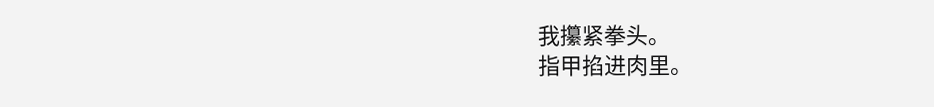我攥紧拳头。
指甲掐进肉里。